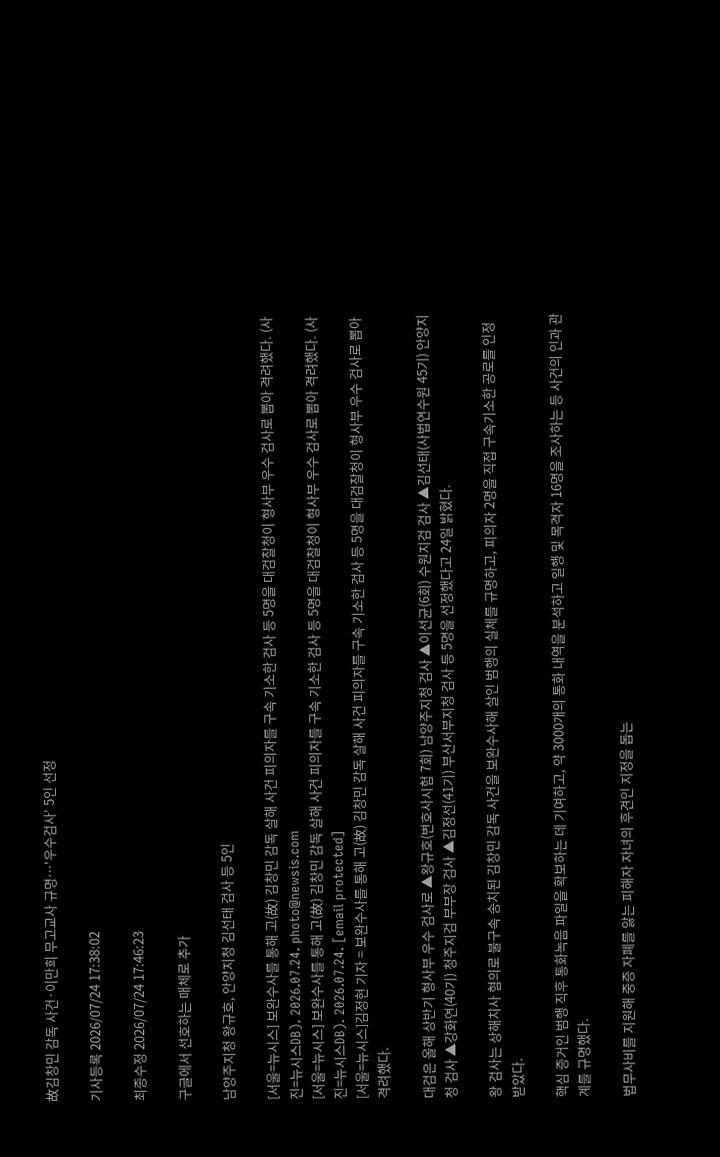故김창민 감독 사건·이만희 무고교사 규명…'우수검사' 5인 선정

기사등록 2026/07/24 17:38:02

최종수정 2026/07/24 17:46:23

구글에서 선호하는 매체로 추가

남양주지청 왕규호, 안양지청 김선태 검사 등 5인

[서울=뉴시스] 보완수사를 통해 고(故) 김창민 감독 살해 사건 피의자를 구속 기소한 검사 등 5명을 대검찰청이 형사부 우수 검사로 뽑아 격려했다. (사진=뉴시스DB). 2026.07.24. photo@newsis.com
[서울=뉴시스] 보완수사를 통해 고(故) 김창민 감독 살해 사건 피의자를 구속 기소한 검사 등 5명을 대검찰청이 형사부 우수 검사로 뽑아 격려했다. (사진=뉴시스DB). 2026.07.24. [email protected]
[서울=뉴시스]김정현 기자 = 보완수사를 통해 고(故) 김창민 감독 살해 사건 피의자를 구속 기소한 검사 등 5명을 대검찰청이 형사부 우수 검사로 뽑아 격려했다.

대검은 올해 상반기 형사부 우수 검사로 ▲왕규호(변호사시험 7회) 남양주지청 검사 ▲이선균(6회) 수원지검 검사 ▲김선태(사법연수원 45기) 안양지청 검사 ▲강화연(40기) 청주지검 부부장 검사 ▲김정선(41기) 부산서부지청 검사 등 5명을 선정했다고 24일 밝혔다.

왕 검사는 상해치사 혐의로 불구속 송치된 김창민 감독 사건을 보완수사해 살인 범행의 실체를 규명하고, 피의자 2명을 직접 구속기소한 공로를 인정 받았다.

핵심 증거인 범행 직후 통화녹음 파일을 확보하는 데 기여하고, 약 3000개의 통화 내역을 분석하고 일행 및 목격자 16명을 조사하는 등 사건의 인과 관계를 규명했다.

법무사비를 지원해 중증 자폐를 앓는 피해자 자녀의 후견인 지정을 돕는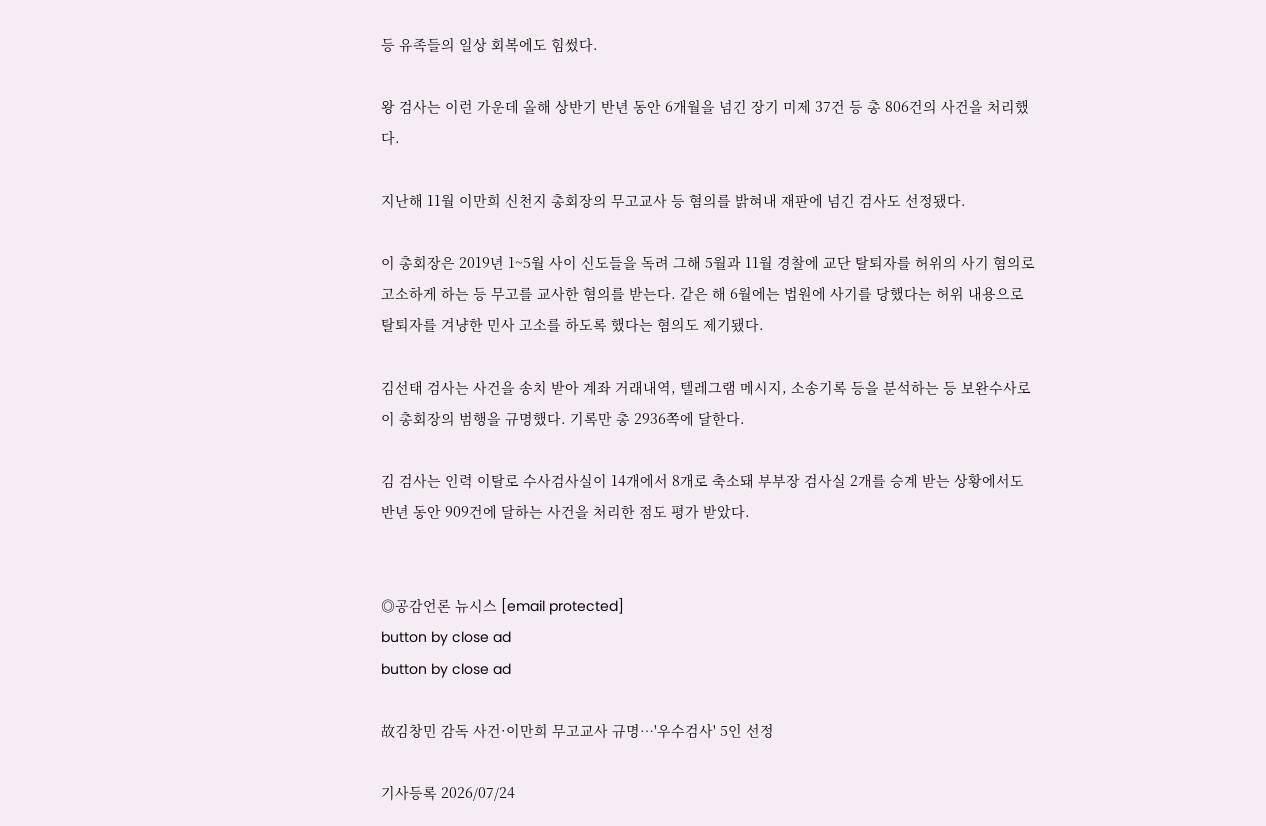등 유족들의 일상 회복에도 힘썼다.

왕 검사는 이런 가운데 올해 상반기 반년 동안 6개월을 넘긴 장기 미제 37건 등 총 806건의 사건을 처리했다.

지난해 11월 이만희 신천지 총회장의 무고교사 등 혐의를 밝혀내 재판에 넘긴 검사도 선정됐다.

이 총회장은 2019년 1~5월 사이 신도들을 독려 그해 5월과 11월 경찰에 교단 탈퇴자를 허위의 사기 혐의로 고소하게 하는 등 무고를 교사한 혐의를 받는다. 같은 해 6월에는 법원에 사기를 당했다는 허위 내용으로 탈퇴자를 겨냥한 민사 고소를 하도록 했다는 혐의도 제기됐다.

김선태 검사는 사건을 송치 받아 계좌 거래내역, 텔레그램 메시지, 소송기록 등을 분석하는 등 보완수사로 이 총회장의 범행을 규명했다. 기록만 총 2936쪽에 달한다.

김 검사는 인력 이탈로 수사검사실이 14개에서 8개로 축소돼 부부장 검사실 2개를 승계 받는 상황에서도 반년 동안 909건에 달하는 사건을 처리한 점도 평가 받았다.


◎공감언론 뉴시스 [email protected]
button by close ad
button by close ad

故김창민 감독 사건·이만희 무고교사 규명…'우수검사' 5인 선정

기사등록 2026/07/24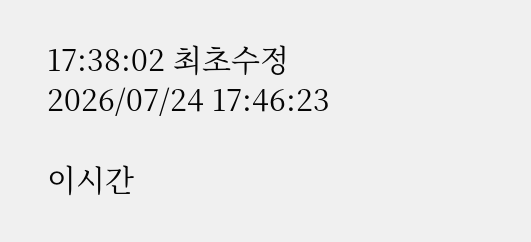17:38:02 최초수정 2026/07/24 17:46:23

이시간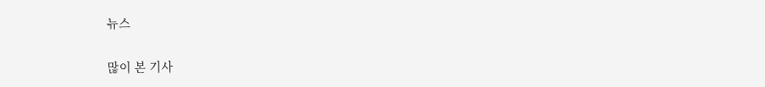뉴스

많이 본 기사